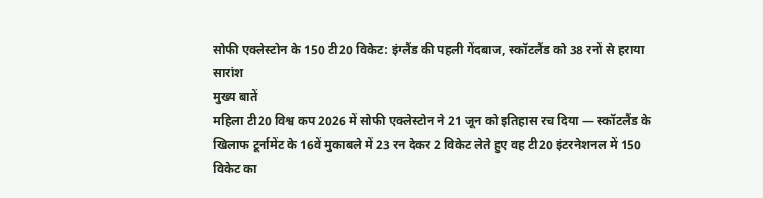सोफी एक्लेस्टोन के 150 टी20 विकेट: इंग्लैंड की पहली गेंदबाज, स्कॉटलैंड को 38 रनों से हराया
सारांश
मुख्य बातें
महिला टी20 विश्व कप 2026 में सोफी एक्लेस्टोन ने 21 जून को इतिहास रच दिया — स्कॉटलैंड के खिलाफ टूर्नामेंट के 16वें मुकाबले में 23 रन देकर 2 विकेट लेते हुए वह टी20 इंटरनेशनल में 150 विकेट का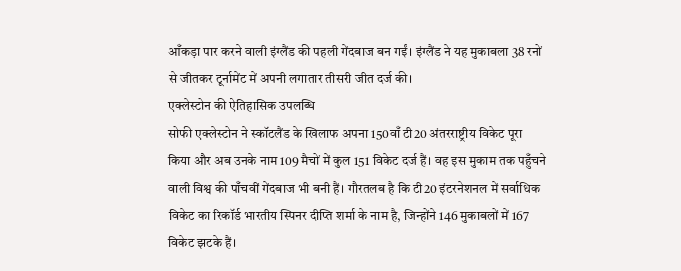आँकड़ा पार करने वाली इंग्लैंड की पहली गेंदबाज बन गईं। इंग्लैंड ने यह मुकाबला 38 रनों से जीतकर टूर्नामेंट में अपनी लगातार तीसरी जीत दर्ज की।
एक्लेस्टोन की ऐतिहासिक उपलब्धि
सोफी एक्लेस्टोन ने स्कॉटलैंड के खिलाफ अपना 150वाँ टी20 अंतरराष्ट्रीय विकेट पूरा किया और अब उनके नाम 109 मैचों में कुल 151 विकेट दर्ज हैं। वह इस मुकाम तक पहुँचने वाली विश्व की पाँचवीं गेंदबाज भी बनी हैं। गौरतलब है कि टी20 इंटरनेशनल में सर्वाधिक विकेट का रिकॉर्ड भारतीय स्पिनर दीप्ति शर्मा के नाम है, जिन्होंने 146 मुकाबलों में 167 विकेट झटके हैं।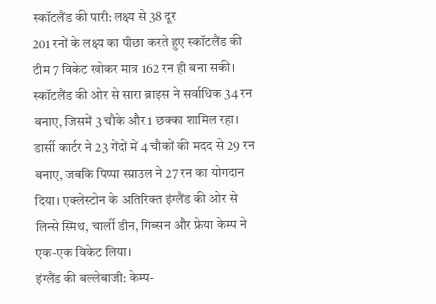स्कॉटलैंड की पारी: लक्ष्य से 38 दूर
201 रनों के लक्ष्य का पीछा करते हुए स्कॉटलैंड की टीम 7 विकेट खोकर मात्र 162 रन ही बना सकी। स्कॉटलैंड की ओर से सारा ब्राइस ने सर्वाधिक 34 रन बनाए, जिसमें 3 चौके और 1 छक्का शामिल रहा। डार्सी कार्टर ने 23 गेंदों में 4 चौकों की मदद से 29 रन बनाए, जबकि पिप्पा स्प्राउल ने 27 रन का योगदान दिया। एक्लेस्टोन के अतिरिक्त इंग्लैंड की ओर से लिन्से स्मिथ, चार्ली डीन, गिब्सन और फ्रेया केम्प ने एक-एक विकेट लिया।
इंग्लैंड की बल्लेबाजी: केम्प-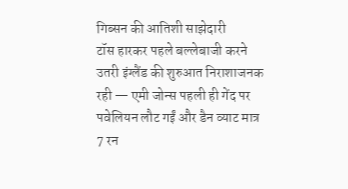गिब्सन की आतिशी साझेदारी
टॉस हारकर पहले बल्लेबाजी करने उतरी इंग्लैंड की शुरुआत निराशाजनक रही — एमी जोन्स पहली ही गेंद पर पवेलियन लौट गईं और डैन व्याट मात्र 7 रन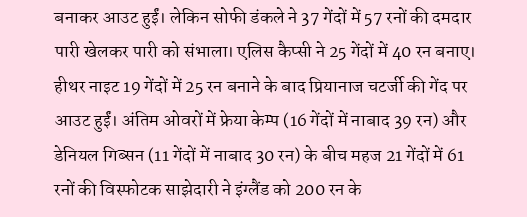बनाकर आउट हुईं। लेकिन सोफी डंकले ने 37 गेंदों में 57 रनों की दमदार पारी खेलकर पारी को संभाला। एलिस कैप्सी ने 25 गेंदों में 40 रन बनाए।
हीथर नाइट 19 गेंदों में 25 रन बनाने के बाद प्रियानाज चटर्जी की गेंद पर आउट हुईं। अंतिम ओवरों में फ्रेया केम्प (16 गेंदों में नाबाद 39 रन) और डेनियल गिब्सन (11 गेंदों में नाबाद 30 रन) के बीच महज 21 गेंदों में 61 रनों की विस्फोटक साझेदारी ने इंग्लैंड को 200 रन के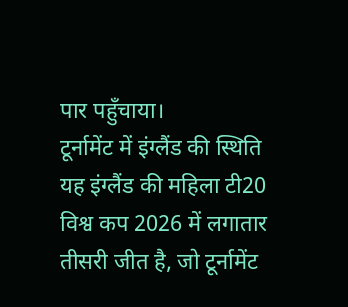पार पहुँचाया।
टूर्नामेंट में इंग्लैंड की स्थिति
यह इंग्लैंड की महिला टी20 विश्व कप 2026 में लगातार तीसरी जीत है, जो टूर्नामेंट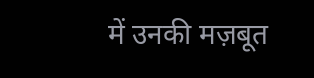में उनकी मज़बूत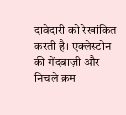दावेदारी को रेखांकित करती है। एक्लेस्टोन की गेंदबाज़ी और निचले क्रम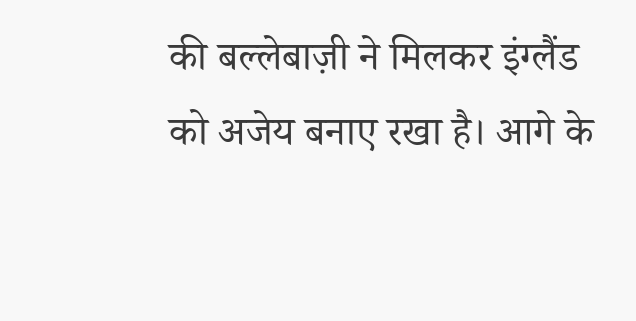की बल्लेबाज़ी ने मिलकर इंग्लैंड को अजेय बनाए रखा है। आगे के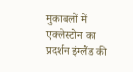मुकाबलों में एक्लेस्टोन का प्रदर्शन इंग्लैंड की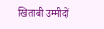खिताबी उम्मीदों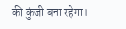की कुंजी बना रहेगा।